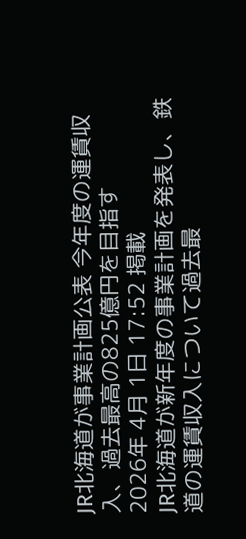JR北海道が事業計画公表 今年度の運賃収入、過去最高の825億円を目指す
2026年 4月 1日 17:52 掲載
JR北海道が新年度の事業計画を発表し、鉄道の運賃収入について過去最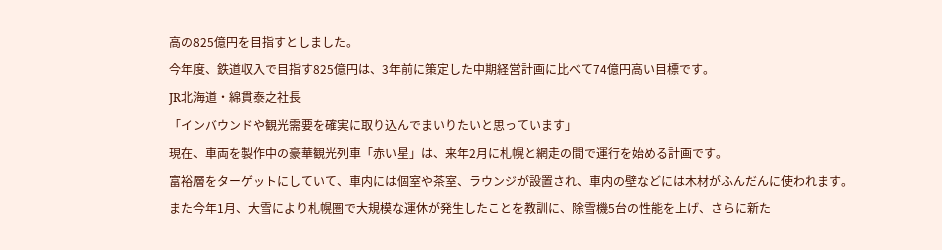高の825億円を目指すとしました。
今年度、鉄道収入で目指す825億円は、3年前に策定した中期経営計画に比べて74億円高い目標です。
JR北海道・綿貫泰之社長
「インバウンドや観光需要を確実に取り込んでまいりたいと思っています」
現在、車両を製作中の豪華観光列車「赤い星」は、来年2月に札幌と網走の間で運行を始める計画です。
富裕層をターゲットにしていて、車内には個室や茶室、ラウンジが設置され、車内の壁などには木材がふんだんに使われます。
また今年1月、大雪により札幌圏で大規模な運休が発生したことを教訓に、除雪機5台の性能を上げ、さらに新た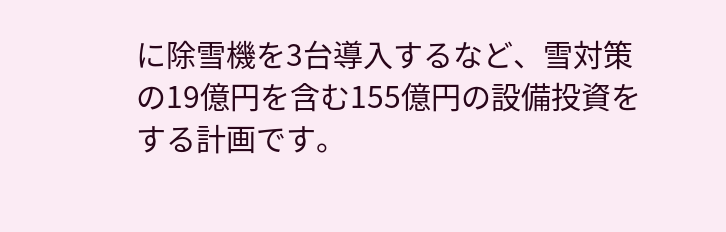に除雪機を3台導入するなど、雪対策の19億円を含む155億円の設備投資をする計画です。